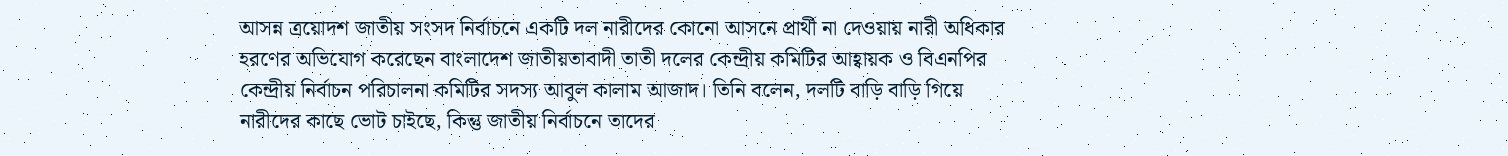আসন্ন ত্রয়োদশ জাতীয় সংসদ নির্বাচনে একটি দল নারীদের কোনো আসনে প্রার্থী না দেওয়ায় নারী অধিকার হরণের অভিযোগ করেছেন বাংলাদেশ জাতীয়তাবাদী তাতী দলের কেন্দ্রীয় কমিটির আহ্বায়ক ও বিএনপির কেন্দ্রীয় নির্বাচন পরিচালনা কমিটির সদস্য আবুল কালাম আজাদ। তিনি বলেন, দলটি বাড়ি বাড়ি গিয়ে নারীদের কাছে ভোট চাইছে, কিন্তু জাতীয় নির্বাচনে তাদের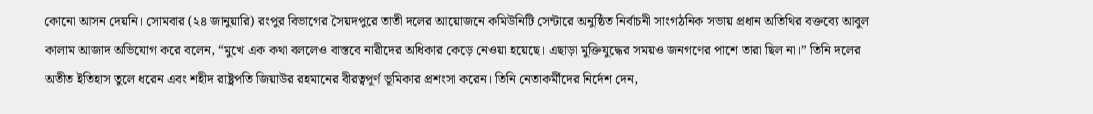কোনো আসন দেয়নি। সোমবার (২৪ জানুয়ারি) রংপুর বিভাগের সৈয়দপুরে তাতী দলের আয়োজনে কমিউনিটি সেন্টারে অনুষ্ঠিত নির্বাচনী সাংগঠনিক সভায় প্রধান অতিথির বক্তব্যে আবুল কালাম আজাদ অভিযোগ করে বলেন, “মুখে এক কথা বললেও বাস্তবে নারীদের অধিকার কেড়ে নেওয়া হয়েছে। এছাড়া মুক্তিযুদ্ধের সময়ও জনগণের পাশে তারা ছিল না।” তিনি দলের অতীত ইতিহাস তুলে ধরেন এবং শহীদ রাষ্ট্রপতি জিয়াউর রহমানের বীরত্বপূর্ণ ভূমিকার প্রশংসা করেন। তিনি নেতাকর্মীদের নির্দেশ দেন,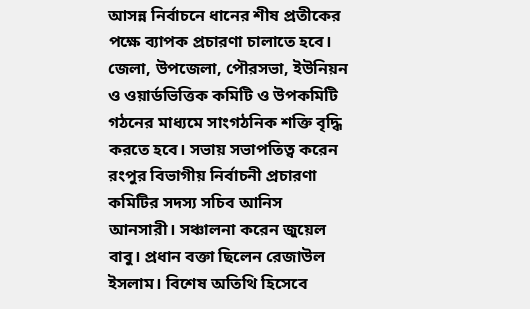আসন্ন নির্বাচনে ধানের শীষ প্রতীকের পক্ষে ব্যাপক প্রচারণা চালাতে হবে। জেলা, উপজেলা, পৌরসভা, ইউনিয়ন ও ওয়ার্ডভিত্তিক কমিটি ও উপকমিটি গঠনের মাধ্যমে সাংগঠনিক শক্তি বৃদ্ধি করতে হবে। সভায় সভাপতিত্ব করেন রংপুর বিভাগীয় নির্বাচনী প্রচারণা কমিটির সদস্য সচিব আনিস আনসারী। সঞ্চালনা করেন জুয়েল বাবু। প্রধান বক্তা ছিলেন রেজাউল ইসলাম। বিশেষ অতিথি হিসেবে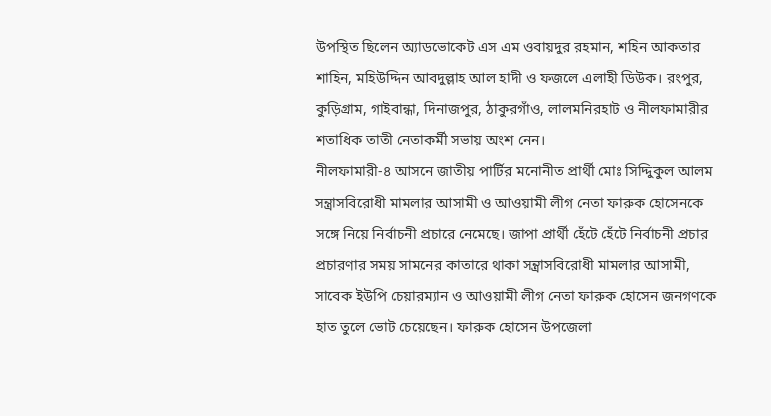উপস্থিত ছিলেন অ্যাডভোকেট এস এম ওবায়দুর রহমান, শহিন আকতার শাহিন, মহিউদ্দিন আবদুল্লাহ আল হাদী ও ফজলে এলাহী ডিউক। রংপুর, কুড়িগ্রাম, গাইবান্ধা, দিনাজপুর, ঠাকুরগাঁও, লালমনিরহাট ও নীলফামারীর শতাধিক তাতী নেতাকর্মী সভায় অংশ নেন।
নীলফামারী-৪ আসনে জাতীয় পার্টির মনোনীত প্রার্থী মোঃ সিদ্দিুকুল আলম সন্ত্রাসবিরোধী মামলার আসামী ও আওয়ামী লীগ নেতা ফারুক হোসেনকে সঙ্গে নিয়ে নির্বাচনী প্রচারে নেমেছে। জাপা প্রার্থী হেঁটে হেঁটে নির্বাচনী প্রচার প্রচারণার সময় সামনের কাতারে থাকা সন্ত্রাসবিরোধী মামলার আসামী, সাবেক ইউপি চেয়ারম্যান ও আওয়ামী লীগ নেতা ফারুক হোসেন জনগণকে হাত তুলে ভোট চেয়েছেন। ফারুক হোসেন উপজেলা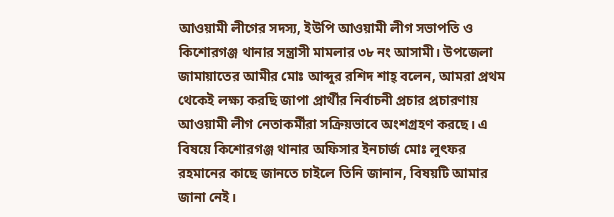আওয়ামী লীগের সদস্য, ইউপি আওয়ামী লীগ সভাপতি ও কিশোরগঞ্জ থানার সন্ত্রাসী মামলার ৩৮ নং আসামী। উপজেলা জামায়াতের আমীর মোঃ আব্দুর রশিদ শাহ্ বলেন, আমরা প্রথম থেকেই লক্ষ্য করছি জাপা প্রার্থীর নির্বাচনী প্রচার প্রচারণায় আওয়ামী লীগ নেতাকর্মীরা সক্রিয়ভাবে অংশগ্রহণ করছে। এ বিষয়ে কিশোরগঞ্জ থানার অফিসার ইনচার্জ মোঃ লুৎফর রহমানের কাছে জানতে চাইলে তিনি জানান, বিষয়টি আমার জানা নেই।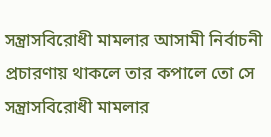সন্ত্রাসবিরোধী মামলার আসামী নির্বাচনী প্রচারণায় থাকলে তার কপালে তো সে সন্ত্রাসবিরোধী মামলার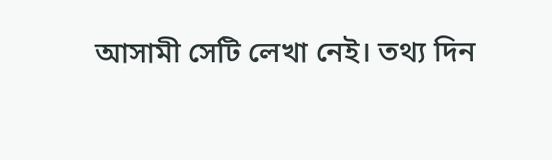আসামী সেটি লেখা নেই। তথ্য দিন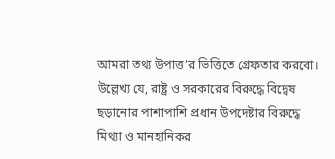আমরা তথ্য উপাত্ত’র ভিত্তিতে গ্রেফতার করবো। উল্লেখ্য যে, রাষ্ট্র ও সরকারের বিরুদ্ধে বিদ্বেষ ছড়ানোর পাশাপাশি প্রধান উপদেষ্টার বিরুদ্ধে মিথ্যা ও মানহানিকর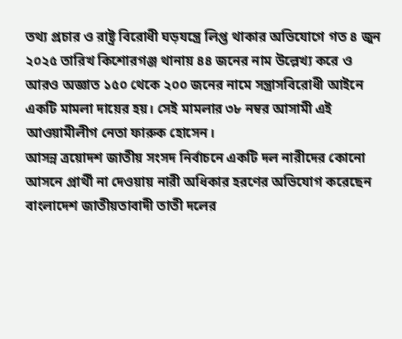তথ্য প্রচার ও রাষ্ট্র বিরোধী ঘড়যন্ত্রে লিপ্ত থাকার অভিযোগে গত ৪ জুন ২০২৫ তারিখ কিশোরগঞ্জ থানায় ৪৪ জনের নাম উল্লেখ্য করে ও আরও অজ্ঞাত ১৫০ থেকে ২০০ জনের নামে সন্ত্রাসবিরোধী আইনে একটি মামলা দায়ের হয়। সেই মামলার ৩৮ নম্বর আসামী এই আওয়ামীলীগ নেতা ফারুক হোসেন।
আসন্ন ত্রয়োদশ জাতীয় সংসদ নির্বাচনে একটি দল নারীদের কোনো আসনে প্রার্থী না দেওয়ায় নারী অধিকার হরণের অভিযোগ করেছেন বাংলাদেশ জাতীয়তাবাদী তাতী দলের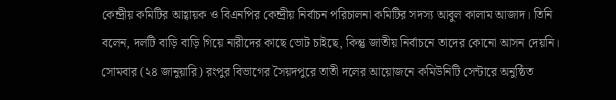কেন্দ্রীয় কমিটির আহ্বায়ক ও বিএনপির কেন্দ্রীয় নির্বাচন পরিচালনা কমিটির সদস্য আবুল কালাম আজাদ। তিনি বলেন, দলটি বাড়ি বাড়ি গিয়ে নারীদের কাছে ভোট চাইছে, কিন্তু জাতীয় নির্বাচনে তাদের কোনো আসন দেয়নি। সোমবার (২৪ জানুয়ারি) রংপুর বিভাগের সৈয়দপুরে তাতী দলের আয়োজনে কমিউনিটি সেন্টারে অনুষ্ঠিত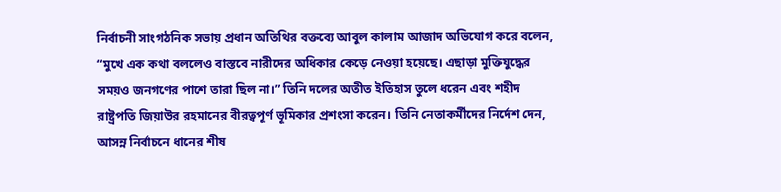নির্বাচনী সাংগঠনিক সভায় প্রধান অতিথির বক্তব্যে আবুল কালাম আজাদ অভিযোগ করে বলেন, “মুখে এক কথা বললেও বাস্তবে নারীদের অধিকার কেড়ে নেওয়া হয়েছে। এছাড়া মুক্তিযুদ্ধের সময়ও জনগণের পাশে তারা ছিল না।” তিনি দলের অতীত ইতিহাস তুলে ধরেন এবং শহীদ রাষ্ট্রপতি জিয়াউর রহমানের বীরত্বপূর্ণ ভূমিকার প্রশংসা করেন। তিনি নেতাকর্মীদের নির্দেশ দেন, আসন্ন নির্বাচনে ধানের শীষ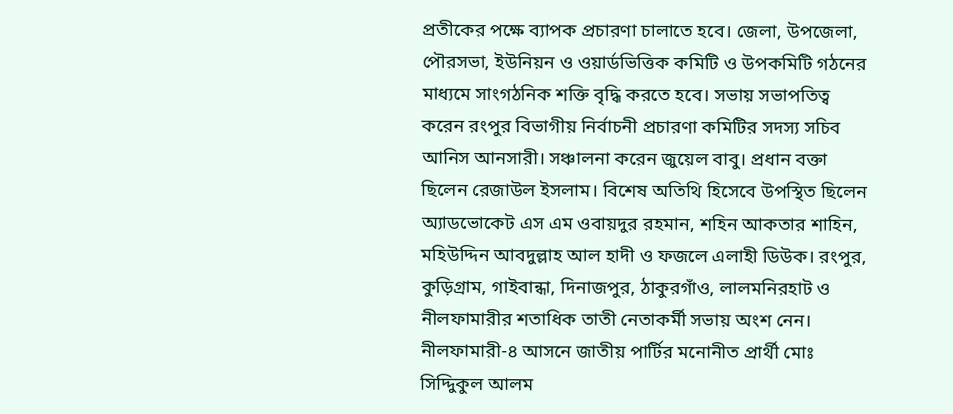প্রতীকের পক্ষে ব্যাপক প্রচারণা চালাতে হবে। জেলা, উপজেলা, পৌরসভা, ইউনিয়ন ও ওয়ার্ডভিত্তিক কমিটি ও উপকমিটি গঠনের মাধ্যমে সাংগঠনিক শক্তি বৃদ্ধি করতে হবে। সভায় সভাপতিত্ব করেন রংপুর বিভাগীয় নির্বাচনী প্রচারণা কমিটির সদস্য সচিব আনিস আনসারী। সঞ্চালনা করেন জুয়েল বাবু। প্রধান বক্তা ছিলেন রেজাউল ইসলাম। বিশেষ অতিথি হিসেবে উপস্থিত ছিলেন অ্যাডভোকেট এস এম ওবায়দুর রহমান, শহিন আকতার শাহিন, মহিউদ্দিন আবদুল্লাহ আল হাদী ও ফজলে এলাহী ডিউক। রংপুর, কুড়িগ্রাম, গাইবান্ধা, দিনাজপুর, ঠাকুরগাঁও, লালমনিরহাট ও নীলফামারীর শতাধিক তাতী নেতাকর্মী সভায় অংশ নেন।
নীলফামারী-৪ আসনে জাতীয় পার্টির মনোনীত প্রার্থী মোঃ সিদ্দিুকুল আলম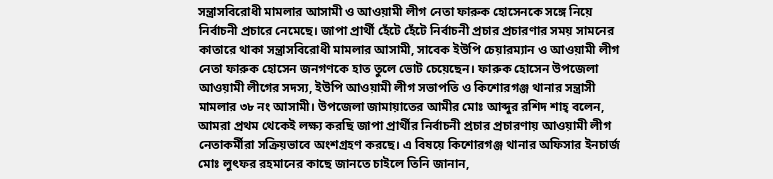সন্ত্রাসবিরোধী মামলার আসামী ও আওয়ামী লীগ নেতা ফারুক হোসেনকে সঙ্গে নিয়ে নির্বাচনী প্রচারে নেমেছে। জাপা প্রার্থী হেঁটে হেঁটে নির্বাচনী প্রচার প্রচারণার সময় সামনের কাতারে থাকা সন্ত্রাসবিরোধী মামলার আসামী, সাবেক ইউপি চেয়ারম্যান ও আওয়ামী লীগ নেতা ফারুক হোসেন জনগণকে হাত তুলে ভোট চেয়েছেন। ফারুক হোসেন উপজেলা আওয়ামী লীগের সদস্য, ইউপি আওয়ামী লীগ সভাপতি ও কিশোরগঞ্জ থানার সন্ত্রাসী মামলার ৩৮ নং আসামী। উপজেলা জামায়াতের আমীর মোঃ আব্দুর রশিদ শাহ্ বলেন, আমরা প্রথম থেকেই লক্ষ্য করছি জাপা প্রার্থীর নির্বাচনী প্রচার প্রচারণায় আওয়ামী লীগ নেতাকর্মীরা সক্রিয়ভাবে অংশগ্রহণ করছে। এ বিষয়ে কিশোরগঞ্জ থানার অফিসার ইনচার্জ মোঃ লুৎফর রহমানের কাছে জানতে চাইলে তিনি জানান,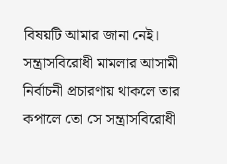বিষয়টি আমার জানা নেই। সন্ত্রাসবিরোধী মামলার আসামী নির্বাচনী প্রচারণায় থাকলে তার কপালে তো সে সন্ত্রাসবিরোধী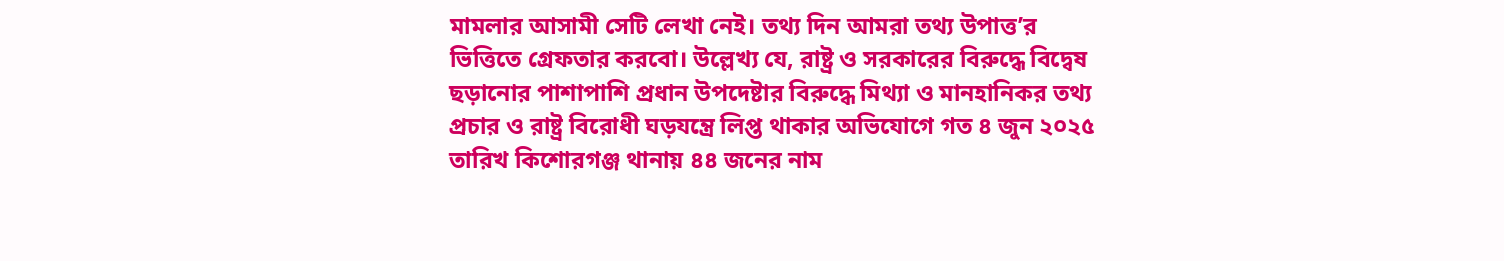মামলার আসামী সেটি লেখা নেই। তথ্য দিন আমরা তথ্য উপাত্ত’র ভিত্তিতে গ্রেফতার করবো। উল্লেখ্য যে, রাষ্ট্র ও সরকারের বিরুদ্ধে বিদ্বেষ ছড়ানোর পাশাপাশি প্রধান উপদেষ্টার বিরুদ্ধে মিথ্যা ও মানহানিকর তথ্য প্রচার ও রাষ্ট্র বিরোধী ঘড়যন্ত্রে লিপ্ত থাকার অভিযোগে গত ৪ জুন ২০২৫ তারিখ কিশোরগঞ্জ থানায় ৪৪ জনের নাম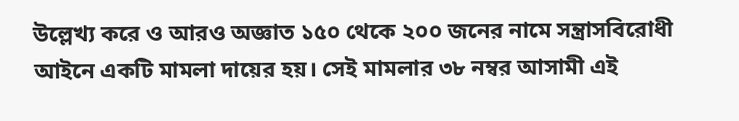উল্লেখ্য করে ও আরও অজ্ঞাত ১৫০ থেকে ২০০ জনের নামে সন্ত্রাসবিরোধী আইনে একটি মামলা দায়ের হয়। সেই মামলার ৩৮ নম্বর আসামী এই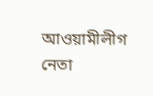আওয়ামীলীগ নেতা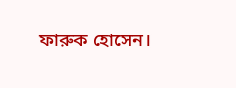ফারুক হোসেন।